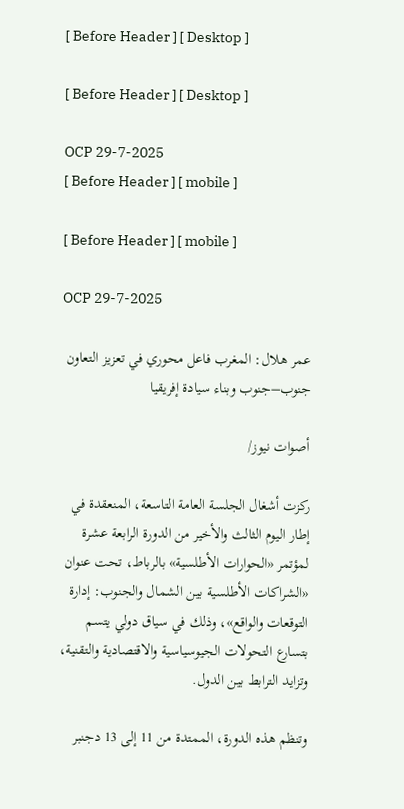[ Before Header ] [ Desktop ]

[ Before Header ] [ Desktop ]

OCP 29-7-2025
[ Before Header ] [ mobile ]

[ Before Header ] [ mobile ]

OCP 29-7-2025

عمر هلال: المغرب فاعل محوري في تعزيز التعاون جنوب–جنوب وبناء سيادة إفريقيا

أصوات نيوز/

ركزت أشغال الجلسة العامة التاسعة، المنعقدة في إطار اليوم الثالث والأخير من الدورة الرابعة عشرة لمؤتمر «الحوارات الأطلسية» بالرباط، تحت عنوان «الشراكات الأطلسية بين الشمال والجنوب: إدارة التوقعات والواقع»، وذلك في سياق دولي يتسم بتسارع التحولات الجيوسياسية والاقتصادية والتقنية، وتزايد الترابط بين الدول.

وتنظم هذه الدورة، الممتدة من 11 إلى 13 دجنبر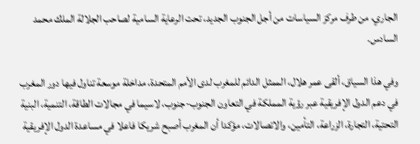الجاري، من طرف مركز السياسات من أجل الجنوب الجديد، تحت الرعاية السامية لصاحب الجلالة الملك محمد السادس.

وفي هذا السياق، ألقى عمر هلال، الممثل الدائم للمغرب لدى الأمم المتحدة، مداخلة موسعة تناول فيها دور المغرب في دعم الدول الإفريقية عبر رؤية المملكة في التعاون الجنوب-جنوب، لاسيما في مجالات الطاقة، التنمية، البنية التحتية، التجارة، الزراعة، التأمين، والاتصالات، مؤكدا أن المغرب أصبح شريكا فاعلا في مساعدة الدول الإفريقية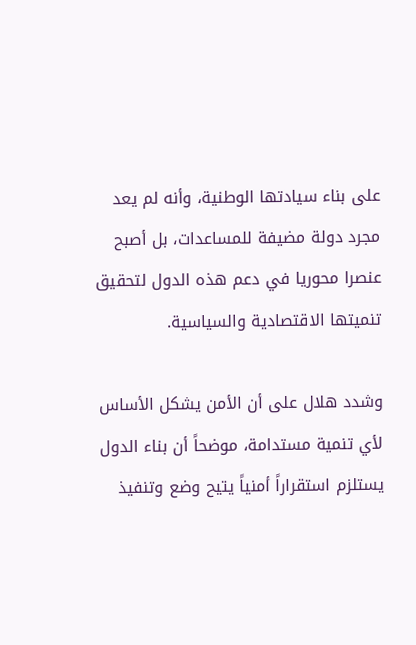على بناء سيادتها الوطنية، وأنه لم يعد مجرد دولة مضيفة للمساعدات، بل أصبح عنصرا محوريا في دعم هذه الدول لتحقيق تنميتها الاقتصادية والسياسية.

وشدد هلال على أن الأمن يشكل الأساس لأي تنمية مستدامة، موضحاً أن بناء الدول يستلزم استقراراً أمنياً يتيح وضع وتنفيذ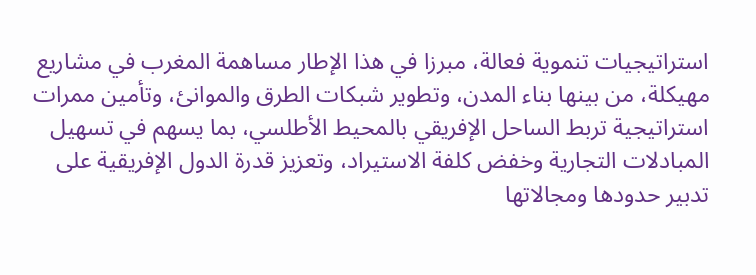استراتيجيات تنموية فعالة، مبرزا في هذا الإطار مساهمة المغرب في مشاريع مهيكلة، من بينها بناء المدن، وتطوير شبكات الطرق والموانئ، وتأمين ممرات استراتيجية تربط الساحل الإفريقي بالمحيط الأطلسي، بما يسهم في تسهيل المبادلات التجارية وخفض كلفة الاستيراد، وتعزيز قدرة الدول الإفريقية على تدبير حدودها ومجالاتها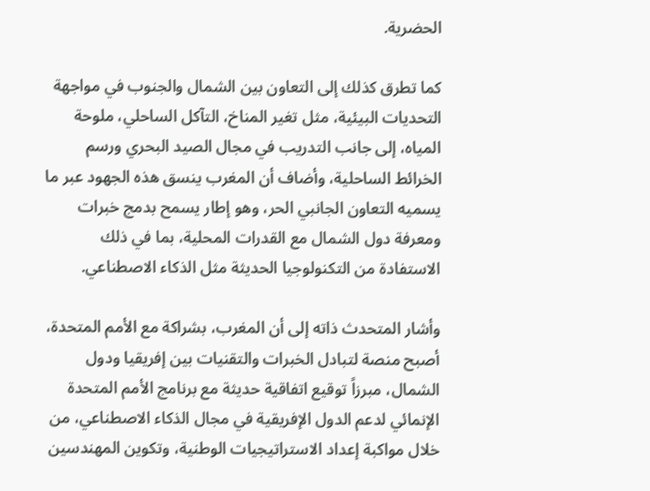الحضرية.

كما تطرق كذلك إلى التعاون بين الشمال والجنوب في مواجهة التحديات البيئية، مثل تغير المناخ، التآكل الساحلي، ملوحة المياه، إلى جانب التدريب في مجال الصيد البحري ورسم الخرائط الساحلية، وأضاف أن المغرب ينسق هذه الجهود عبر ما يسميه التعاون الجانبي الحر، وهو إطار يسمح بدمج خبرات ومعرفة دول الشمال مع القدرات المحلية، بما في ذلك الاستفادة من التكنولوجيا الحديثة مثل الذكاء الاصطناعي.

وأشار المتحدث ذاته إلى أن المغرب، بشراكة مع الأمم المتحدة، أصبح منصة لتبادل الخبرات والتقنيات بين إفريقيا ودول الشمال، مبرزاً توقيع اتفاقية حديثة مع برنامج الأمم المتحدة الإنمائي لدعم الدول الإفريقية في مجال الذكاء الاصطناعي، من خلال مواكبة إعداد الاستراتيجيات الوطنية، وتكوين المهندسين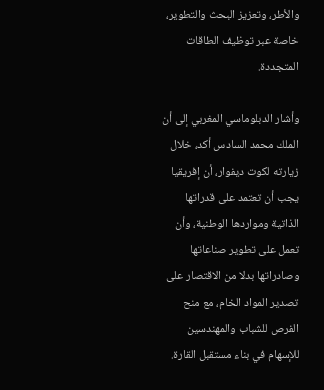والأطر، وتعزيز البحث والتطوير، خاصة عبر توظيف الطاقات المتجددة.

وأشار الدبلوماسي المغربي إلى أن الملك محمد السادس أكد، خلال زيارته لكوت ديفوار، أن إفريقيا يجب أن تعتمد على قدراتها الذاتية ومواردها الوطنية، وأن تعمل على تطوير صناعاتها وصادراتها بدلا من الاقتصار على تصدير المواد الخام، مع منح الفرص للشباب والمهندسين للإسهام في بناء مستقبل القارة.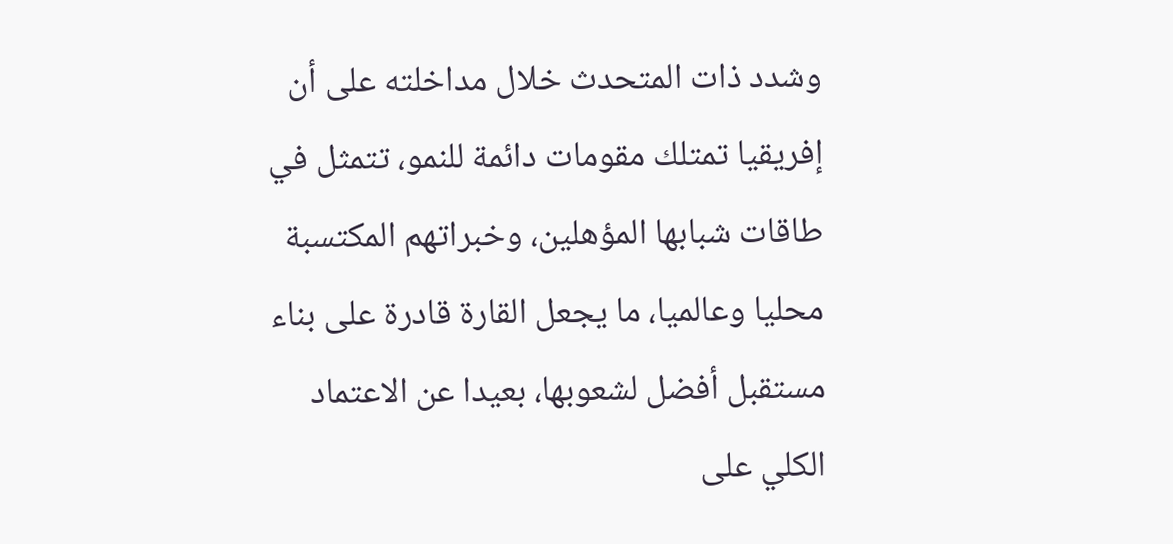وشدد ذات المتحدث خلال مداخلته على أن إفريقيا تمتلك مقومات دائمة للنمو، تتمثل في طاقات شبابها المؤهلين، وخبراتهم المكتسبة محليا وعالميا، ما يجعل القارة قادرة على بناء مستقبل أفضل لشعوبها، بعيدا عن الاعتماد الكلي على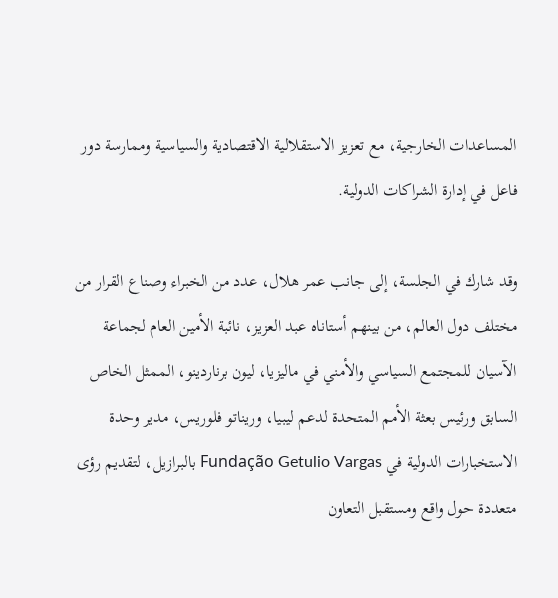المساعدات الخارجية، مع تعزيز الاستقلالية الاقتصادية والسياسية وممارسة دور فاعل في إدارة الشراكات الدولية.

وقد شارك في الجلسة، إلى جانب عمر هلال، عدد من الخبراء وصناع القرار من مختلف دول العالم، من بينهم أستاناه عبد العزيز، نائبة الأمين العام لجماعة الآسيان للمجتمع السياسي والأمني في ماليزيا، ليون برناردينو، الممثل الخاص السابق ورئيس بعثة الأمم المتحدة لدعم ليبيا، وريناتو فلوريس، مدير وحدة الاستخبارات الدولية في Fundação Getulio Vargas بالبرازيل، لتقديم رؤى متعددة حول واقع ومستقبل التعاون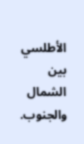الأطلسي بين الشمال والجنوب.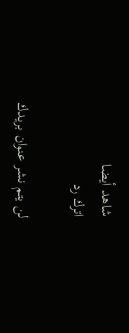شاهد أيضا
اترك رد

لن يتم نشر عنوان بريدك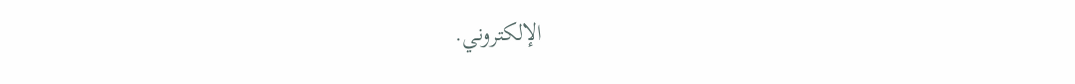الإلكتروني.